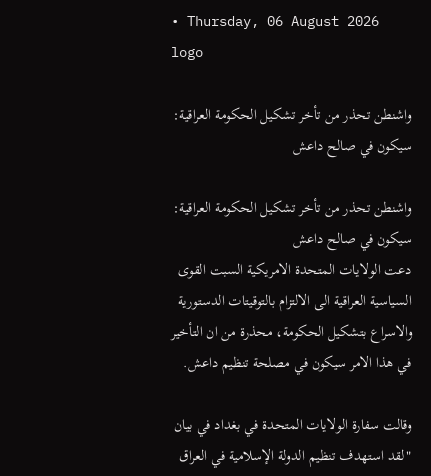• Thursday, 06 August 2026
logo

واشنطن تحذر من تأخر تشكيل الحكومة العراقية: سيكون في صالح داعش

واشنطن تحذر من تأخر تشكيل الحكومة العراقية: سيكون في صالح داعش
دعت الولايات المتحدة الامريكية السبت القوى السياسية العراقية الى الالتزام بالتوقيتات الدستورية والاسراع بتشكيل الحكومة، محذرة من ان التأخير في هذا الامر سيكون في مصلحة تنظيم داعش.

وقالت سفارة الولايات المتحدة في بغداد في بيان "لقد استهدف تنظيم الدولة الإسلامية في العراق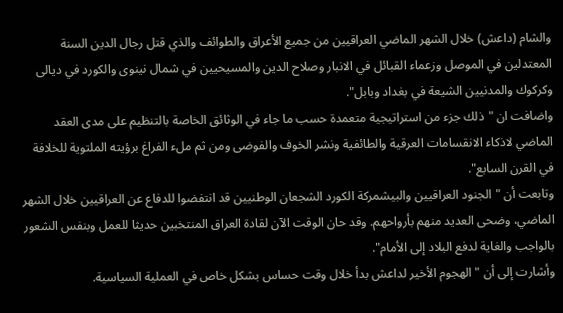والشام (داعش) خلال الشهر الماضي العراقيين من جميع الأعراق والطوائف والذي قتل رجال الدين السنة المعتدلين في الموصل وزعماء القبائل في الانبار وصلاح الدين والمسيحيين في شمال نينوى والكورد في ديالى وكركوك والمدنيين الشيعة في بغداد وبابل".
واضافت ان "ذلك جزء من استراتيجية متعمدة حسب ما جاء في الوثائق الخاصة بالتنظيم على مدى العقد الماضي لاذكاء الانقسامات العرقية والطائفية ونشر الخوف والفوضى ومن ثم ملء الفراغ برؤيته الملتوية للخلافة في القرن السابع".
وتابعت أن "الجنود العراقيين والبيشمركة الكورد الشجعان الوطنيين قد انتفضوا للدفاع عن العراقيين خلال الشهر الماضي، وضحى العديد منهم بأرواحهم. وقد حان الوقت الآن لقادة العراق المنتخبين حديثا للعمل وبنفس الشعور بالواجب والغاية لدفع البلاد إلى الأمام".
وأشارت إلى أن "الهجوم الأخير لداعش بدأ خلال وقت حساس بشكل خاص في العملية السياسية.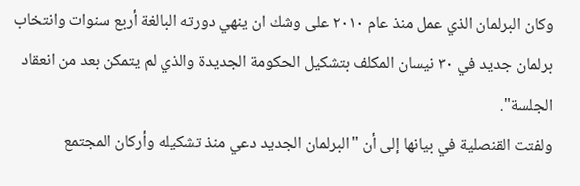وكان البرلمان الذي عمل منذ عام ٢٠١٠ على وشك ان ينهي دورته البالغة أربع سنوات وانتخاب برلمان جديد في ٣٠ نيسان المكلف بتشكيل الحكومة الجديدة والذي لم يتمكن بعد من انعقاد الجلسة".
ولفتت القنصلية في بيانها إلى أن "البرلمان الجديد دعي منذ تشكيله وأركان المجتمع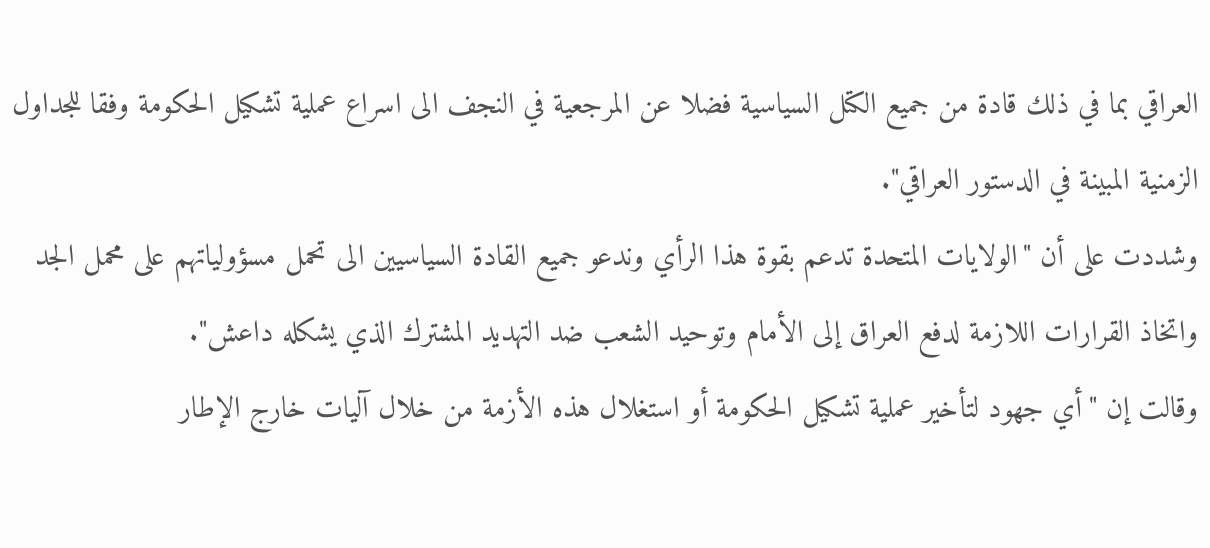العراقي بما في ذلك قادة من جميع الكتل السياسية فضلا عن المرجعية في النجف الى اسراع عملية تشكيل الحكومة وفقا للجداول الزمنية المبينة في الدستور العراقي".
وشددت على أن "الولايات المتحدة تدعم بقوة هذا الرأي وندعو جميع القادة السياسيين الى تحمل مسؤولياتهم على محمل الجد واتخاذ القرارات اللازمة لدفع العراق إلى الأمام وتوحيد الشعب ضد التهديد المشترك الذي يشكله داعش".
وقالت إن "أي جهود لتأخير عملية تشكيل الحكومة أو استغلال هذه الأزمة من خلال آليات خارج الإطار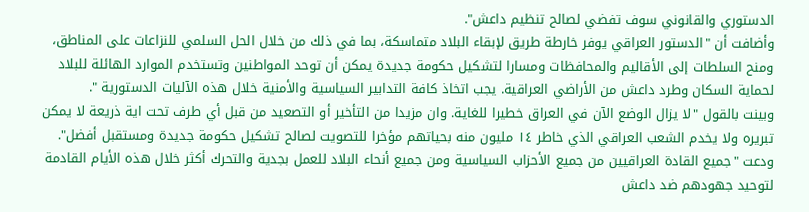الدستوري والقانوني سوف تفضي لصالح تنظيم داعش".
وأضافت أن "الدستور العراقي يوفر خارطة طريق لإبقاء البلاد متماسكة، بما في ذلك من خلال الحل السلمي للنزاعات على المناطق، ومنح السلطات إلى الأقاليم والمحافظات ومسارا لتشكيل حكومة جديدة يمكن أن توحد المواطنين وتستخدم الموارد الهائلة للبلاد لحماية السكان وطرد داعش من الأراضي العراقية. يجب اتخاذ كافة التدابير السياسية والأمنية خلال هذه الآليات الدستورية ".
وبينت بالقول "لا يزال الوضع الآن في العراق خطيرا للغاية. وان مزيدا من التأخير أو التصعيد من قبل أي طرف تحت اية ذريعة لا يمكن تبريره ولا يخدم الشعب العراقي الذي خاطر ١٤ مليون منه بحياتهم مؤخرا للتصويت لصالح تشكيل حكومة جديدة ومستقبل أفضل".
ودعت "جميع القادة العراقيين من جميع الأحزاب السياسية ومن جميع أنحاء البلاد للعمل بجدية والتحرك أكثر خلال هذه الأيام القادمة لتوحيد جهودهم ضد داعش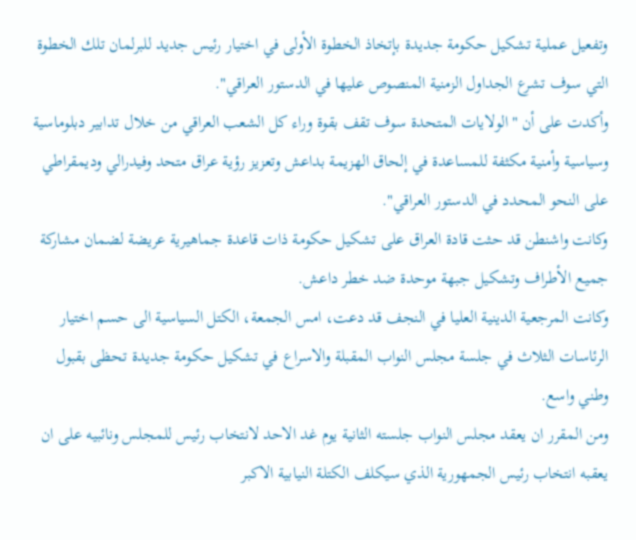وتفعيل عملية تشكيل حكومة جديدة بإتخاذ الخطوة الأولى في اختيار رئيس جديد للبرلمان تلك الخطوة التي سوف تشرع الجداول الزمنية المنصوص عليها في الدستور العراقي".
وأكدت على أن "الولايات المتحدة سوف تقف بقوة وراء كل الشعب العراقي من خلال تدابير دبلوماسية وسياسية وأمنية مكثفة للمساعدة في إلحاق الهزيمة بداعش وتعزيز رؤية عراق متحد وفيدرالي وديمقراطي على النحو المحدد في الدستور العراقي".
وكانت واشنطن قد حثت قادة العراق على تشكيل حكومة ذات قاعدة جماهيرية عريضة لضمان مشاركة جميع الأطراف وتشكيل جبهة موحدة ضد خطر داعش.
وكانت المرجعية الدينية العليا في النجف قد دعت، امس الجمعة، الكتل السياسية الى حسم اختيار الرئاسات الثلاث في جلسة مجلس النواب المقبلة والاسراع في تشكيل حكومة جديدة تحظى بقبول وطني واسع.
ومن المقرر ان يعقد مجلس النواب جلسته الثانية يوم غد الاحد لانتخاب رئيس للمجلس ونائبيه على ان يعقبه انتخاب رئيس الجمهورية الذي سيكلف الكتلة النيابية الاكبر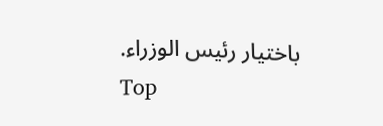باختيار رئيس الوزراء.
Top